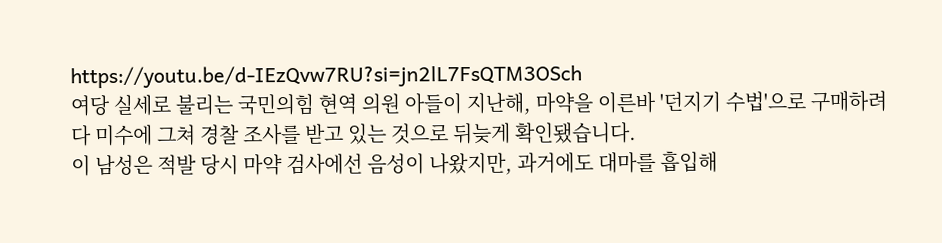https://youtu.be/d-IEzQvw7RU?si=jn2lL7FsQTM3OSch
여당 실세로 불리는 국민의힘 현역 의원 아들이 지난해, 마약을 이른바 '던지기 수법'으로 구매하려다 미수에 그쳐 경찰 조사를 받고 있는 것으로 뒤늦게 확인됐습니다.
이 남성은 적발 당시 마약 검사에선 음성이 나왔지만, 과거에도 대마를 흡입해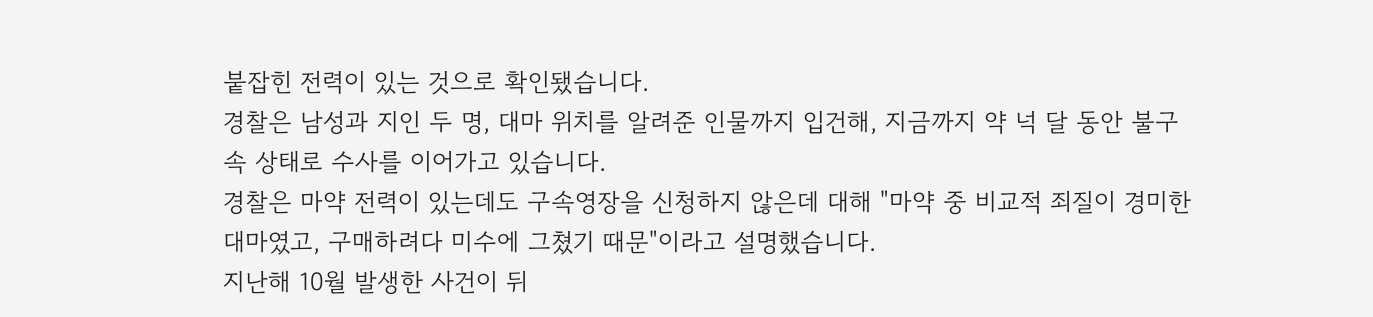붙잡힌 전력이 있는 것으로 확인됐습니다.
경찰은 남성과 지인 두 명, 대마 위치를 알려준 인물까지 입건해, 지금까지 약 넉 달 동안 불구속 상태로 수사를 이어가고 있습니다.
경찰은 마약 전력이 있는데도 구속영장을 신청하지 않은데 대해 "마약 중 비교적 죄질이 경미한 대마였고, 구매하려다 미수에 그쳤기 때문"이라고 설명했습니다.
지난해 10월 발생한 사건이 뒤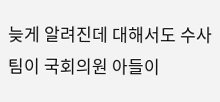늦게 알려진데 대해서도 수사팀이 국회의원 아들이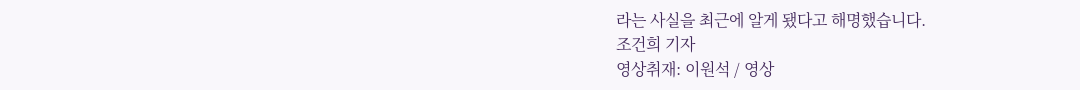라는 사실을 최근에 알게 됐다고 해명했습니다.
조건희 기자
영상취재: 이원석 / 영상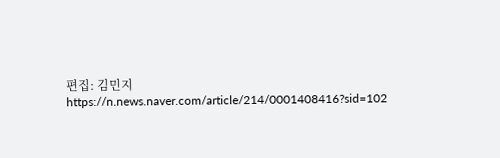편집: 김민지
https://n.news.naver.com/article/214/0001408416?sid=102